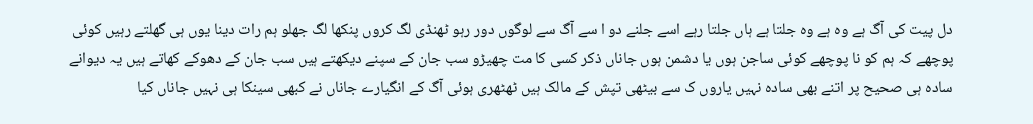دل پیت کی آگ ہے وہ ہے وہ جلتا ہے ہاں جلتا رہے اسے جلنے دو ا سے آگ سے لوگوں دور رہو ٹھنڈی لگ کروں پنکھا لگ جھلو ہم رات دینا یوں ہی گھلتے رہیں کوئی پوچھے کہ ہم کو نا پوچھے کوئی ساجن ہوں یا دشمن ہوں جاناں ذکر کسی کا مت چھیڑو سب جان کے سپنے دیکھتے ہیں سب جان کے دھوکے کھاتے ہیں یہ دیوانے سادہ ہی صحیح پر اتنے بھی سادہ نہیں یاروں ک سے بیٹھی تپش کے مالک ہیں ٹھٹھری ہوئی آگ کے انگیارے جاناں نے کبھی سینکا ہی نہیں جاناں کیا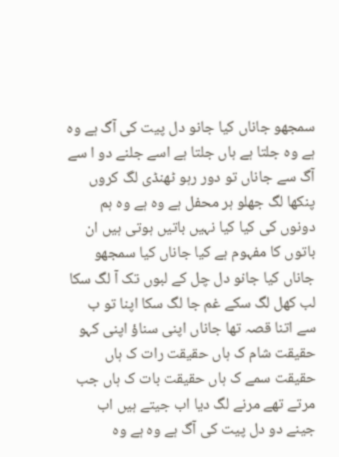سمجھو جاناں کیا جانو دل پیت کی آگ ہے وہ ہے وہ جلتا ہے ہاں جلتا ہے اسے جلنے دو ا سے آگ سے جاناں تو دور رہو ٹھنڈی لگ کروں پنکھا لگ جھلو ہر محفل ہے وہ ہے وہ ہم دونوں کی کیا کیا نہیں باتیں ہوتی ہیں ان باتوں کا مفہوم ہے کیا جاناں کیا سمجھو جاناں کیا جانو دل چل کے لبوں تک آ لگ سکا لب کھل لگ سکے غم جا لگ سکا اپنا تو ب سے اتنا قصہ تھا جاناں اپنی سناؤ اپنی کہو حقیقت شام ک ہاں حقیقت رات ک ہاں حقیقت سمے ک ہاں حقیقت بات ک ہاں جب مرتے تھے مرنے لگ دیا اب جیتے ہیں اب جینے دو دل پیت کی آگ ہے وہ ہے وہ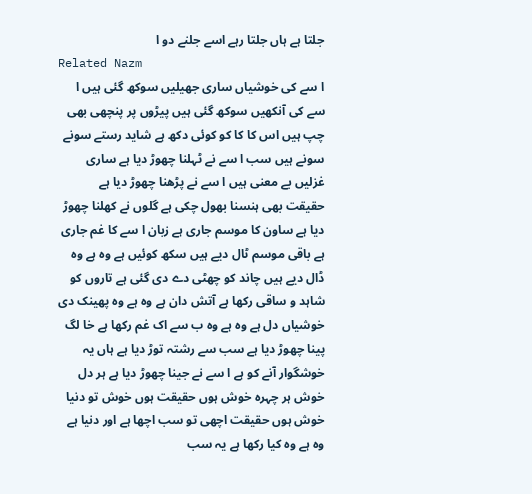جلتا ہے ہاں جلتا رہے اسے جلنے دو ا
Related Nazm
ا سے کی خوشیاں ساری جھیلیں سوکھ گئی ہیں ا سے کی آنکھیں سوکھ گئی ہیں پیڑوں پر پنچھی بھی چپ ہیں اس کا کا کو کوئی دکھ ہے شاید رستے سونے سونے ہیں سب ا سے نے ٹہلنا چھوڑ دیا ہے ساری غزلیں بے معنی ہیں ا سے نے پڑھنا چھوڑ دیا ہے حقیقت بھی ہنسنا بھول چکی ہے گلوں نے کھلنا چھوڑ دیا ہے ساون کا موسم جاری ہے زبان ا سے کا غم جاری ہے باقی موسم ٹال دیے ہیں سکھ کوئیں ہے وہ ہے وہ ڈال دیے ہیں چاند کو چھٹی دے دی گئی ہے تاروں کو شاہد و ساقی رکھا ہے آتش دان ہے وہ ہے وہ پھینک دی خوشیاں دل ہے وہ ہے وہ ب سے اک غم رکھا ہے خا لگ پینا چھوڑ دیا ہے سب سے رشتہ توڑ دیا ہے ہاں یہ خوشگوار آنے کو ہے ا سے نے جینا چھوڑ دیا ہے ہر دل خوش ہر چہرہ خوش ہوں حقیقت ہوں خوش تو دنیا خوش ہوں حقیقت اچھی تو سب اچھا ہے اور دنیا ہے وہ ہے وہ کیا رکھا ہے یہ سب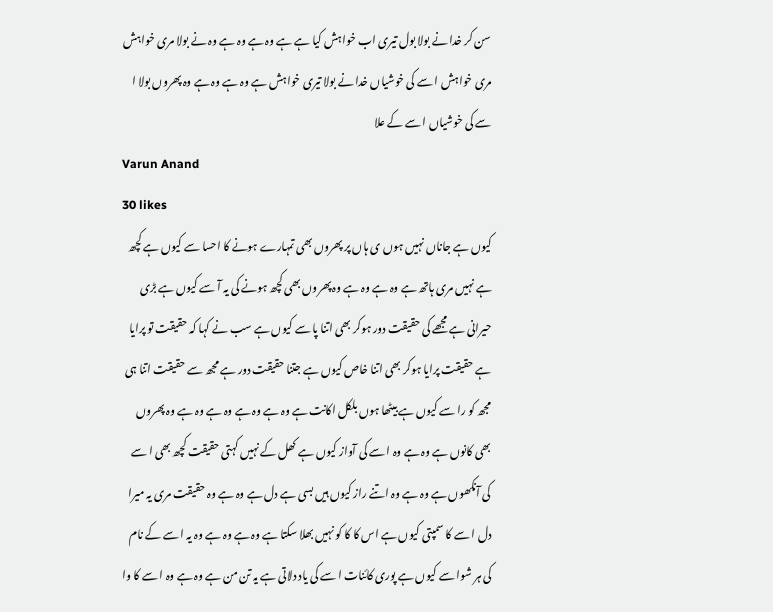سن کر خدا نے بولا بول تیری اب خواہش کیا ہے ہے وہ ہے وہ ہے وہ نے بولا مری خواہش مری خواہش ا سے کی خوشیاں خدا نے بولا تیری خواہش ہے وہ ہے وہ ہے وہ پھروں بولا ا سے کی خوشیاں ا سے کے علا
Varun Anand
30 likes
کیوں ہے جاناں نہیں ہوں ی ہاں پر پھروں بھی تمہارے ہونے کا احسا سے کیوں ہے کچھ ہے نہیں مری ہاتھ ہے وہ ہے وہ ہے وہ پھروں بھی کچھ ہونے کی یہ آ سے کیوں ہے بڑی حیرانی ہے مجھے کی حقیقت دور ہوکر بھی اتنا پا سے کیوں ہے سب نے کہا کہ حقیقت تو پرایا ہے حقیقت پرایا ہوکر بھی اتنا خاص کیوں ہے جتنا حقیقت دور ہے مجھ سے حقیقت اتنا ہی مجھ کو را سے کیوں ہے بیٹھا ہوں بلکل اکانت ہے وہ ہے وہ ہے وہ ہے وہ ہے وہ پھروں بھی کانوں ہے وہ ہے وہ ا سے کی آواز کیوں ہے کھل کے نہیں کہتی حقیقت کچھ بھی ا سے کی آنکھوں ہے وہ ہے وہ اتنے راز کیوں ہیں بسی ہے دل ہے وہ ہے وہ حقیقت مری یہ میرا دل ا سے کا سمپتی کیوں ہے اس کا کا کو نہیں بھلا سکتا ہے وہ ہے وہ ہے وہ یہ ا سے کے نام کی ہر شوا سے کیوں ہے پوری کائنات ا سے کی یاد دلاتی ہے یہ تن من ہے وہ ہے وہ ا سے کا وا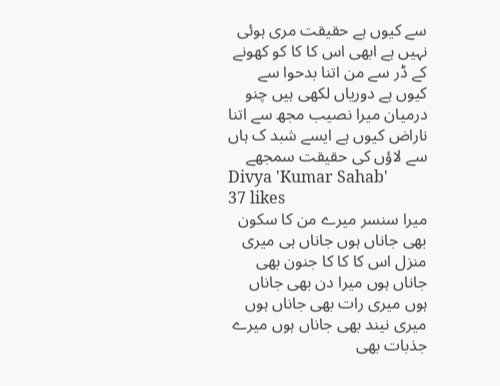سے کیوں ہے حقیقت مری ہوئی نہیں ہے ابھی اس کا کا کو کھونے کے ڈر سے من اتنا بدحوا سے کیوں ہے دوریاں لکھی ہیں چنو درمیان میرا نصیب مجھ سے اتنا ناراض کیوں ہے ایسے شبد ک ہاں سے لاؤں کی حقیقت سمجھے
Divya 'Kumar Sahab'
37 likes
میرا سنسر میرے من کا سکون بھی جاناں ہوں جاناں ہی میری منزل اس کا کا کا جنون بھی جاناں ہوں میرا دن بھی جاناں ہوں میری رات بھی جاناں ہوں میری نیند بھی جاناں ہوں میرے جذبات بھی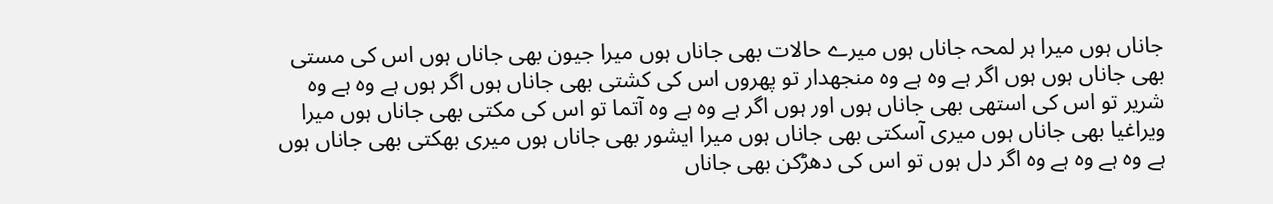جاناں ہوں میرا ہر لمحہ جاناں ہوں میرے حالات بھی جاناں ہوں میرا جیون بھی جاناں ہوں اس کی مستی بھی جاناں ہوں ہوں اگر ہے وہ ہے وہ منجھدار تو پھروں اس کی کشتی بھی جاناں ہوں اگر ہوں ہے وہ ہے وہ شریر تو اس کی استھی بھی جاناں ہوں اور ہوں اگر ہے وہ ہے وہ آتما تو اس کی مکتی بھی جاناں ہوں میرا ویراغیا بھی جاناں ہوں میری آسکتی بھی جاناں ہوں میرا ایشور بھی جاناں ہوں میری بھکتی بھی جاناں ہوں ہے وہ ہے وہ ہے وہ اگر دل ہوں تو اس کی دھڑکن بھی جاناں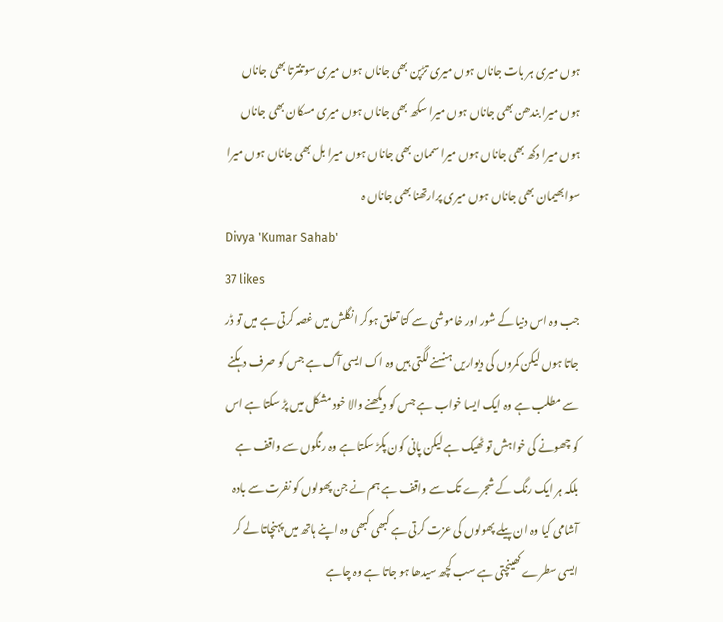ہوں میری ہر بات جاناں ہوں میری تڑپن بھی جاناں ہوں میری سوتنترتا بھی جاناں ہوں میرا بندھن بھی جاناں ہوں میرا سکھ بھی جاناں ہوں میری مسکان بھی جاناں ہوں میرا دکھ بھی جاناں ہوں میرا سممان بھی جاناں ہوں میرا بل بھی جاناں ہوں میرا سوابھیمان بھی جاناں ہوں میری پرارتھنا بھی جاناں ہ
Divya 'Kumar Sahab'
37 likes
جب وہ اس دنیا کے شور اور خاموشی سے کتا تعلق ہوکر انگلش میں غصہ کرتی ہے میں تو ڈر جاتا ہوں لیکن کمروں کی دیواریں ہنسنے لگتی ہیں وہ اک ایسی آگ ہے جس کو صرف دہکنے سے مطلب ہے وہ ایک ایسا خواب ہے جس کو دیکھنے والا خود مشکل میں پڑ سکتا ہے اس کو چھونے کی خواہش تو ٹھیک ہے لیکن پانی کون پکڑ سکتا ہے وہ رنگوں سے واقف ہے بلکہ ہر ایک رنگ کے شجرے تک سے واقف ہے ہم نے جن پھولوں کو نفرت سے بادہ آشامی کیا وہ ان پیلے پھولوں کی عزت کرتی ہے کبھی کبھی وہ اپنے ہاتھ میں پہنچاتا لے کر ایسی سطرے کھینچتی ہے سب کچھ سیدھا ہو جاتا ہے وہ چاہے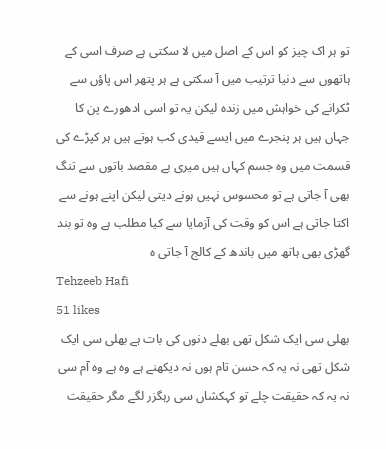تو ہر اک چیز کو اس کے اصل میں لا سکتی ہے صرف اسی کے ہاتھوں سے دنیا ترتیب میں آ سکتی ہے ہر پتھر اس پاؤں سے ٹکرانے کی خواہش میں زندہ لیکن یہ تو اسی ادھورے پن کا جہاں ہیں ہر پنجرے میں ایسے قیدی کب ہوتے ہیں ہر کپڑے کی قسمت میں وہ جسم کہاں ہیں میری بے مقصد باتوں سے تنگ بھی آ جاتی ہے تو محسوس نہیں ہونے دیتی لیکن اپنے ہونے سے اکتا جاتی ہے اس کو وقت کی آزمایا سے کیا مطلب ہے وہ تو بند گھڑی بھی ہاتھ میں باندھ کے کالج آ جاتی ہ
Tehzeeb Hafi
51 likes
بھلی سی ایک شکل تھی بھلے دنوں کی بات ہے بھلی سی ایک شکل تھی نہ یہ کہ حسن تام ہوں نہ دیکھنے ہے وہ ہے وہ آم سی نہ یہ کہ حقیقت چلے تو کہکشاں سی رہگزر لگے مگر حقیقت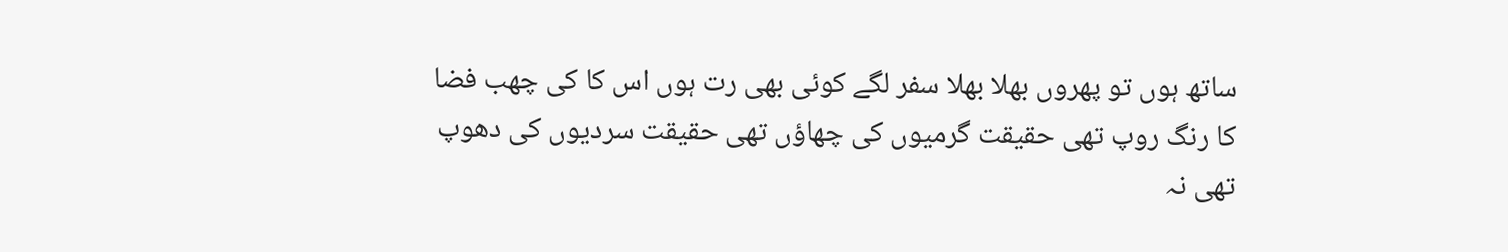ساتھ ہوں تو پھروں بھلا بھلا سفر لگے کوئی بھی رت ہوں اس کا کی چھب فضا کا رنگ روپ تھی حقیقت گرمیوں کی چھاؤں تھی حقیقت سردیوں کی دھوپ تھی نہ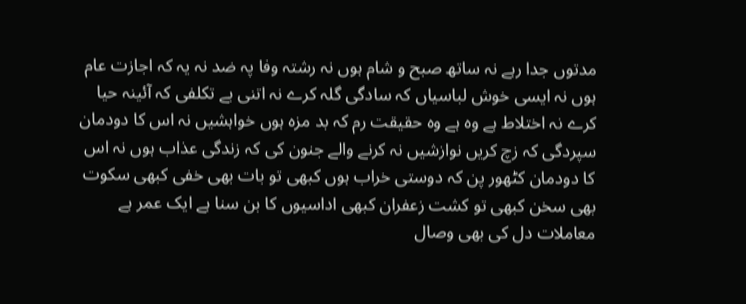مدتوں جدا رہے نہ ساتھ صبح و شام ہوں نہ رشتہ وفا پہ ضد نہ یہ کہ اجازت عام ہوں نہ ایسی خوش لباسیاں کہ سادگی گلہ کرے نہ اتنی بے تکلفی کہ آئینہ حیا کرے نہ اختلاط ہے وہ ہے وہ حقیقت رم کہ بد مزہ ہوں خواہشیں نہ اس کا دودمان سپردگی کہ زچ کریں نوازشیں نہ کرنے والے جنون کی کہ زندگی عذاب ہوں نہ اس کا دودمان کٹھور پن کہ دوستی خراب ہوں کبھی تو بات بھی خفی کبھی سکوت بھی سخن کبھی تو کشت زعفران کبھی اداسیوں کا بن سنا ہے ایک عمر ہے معاملات دل کی بھی وصال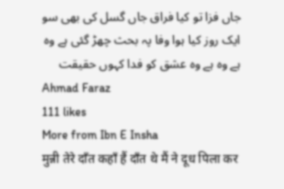جاں فزا تو کیا فراق جاں گسل کی بھی سو ایک روز کیا ہوا وفا پہ بحث چھڑ گئی ہے وہ ہے وہ ہے وہ عشق کو فدا کہوں حقیقت
Ahmad Faraz
111 likes
More from Ibn E Insha
मुन्नी तेरे दाँत कहाँ हैं दाँत थे मैं ने दूध पिला कर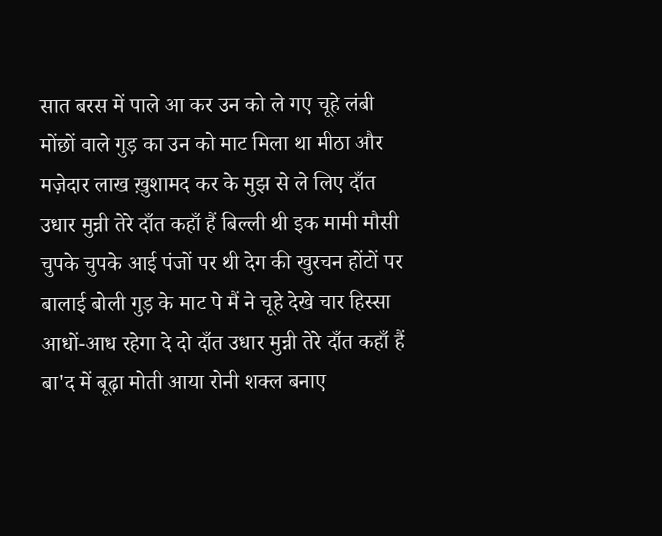सात बरस में पाले आ कर उन को ले गए चूहे लंबी मोंछों वाले गुड़ का उन को माट मिला था मीठा और मज़ेदार लाख ख़ुशामद कर के मुझ से ले लिए दाँत उधार मुन्नी तेरे दाँत कहाँ हैं बिल्ली थी इक मामी मौसी चुपके चुपके आई पंजों पर थी देग की खुरचन होंटों पर बालाई बोली गुड़ के माट पे मैं ने चूहे देखे चार हिस्सा आधों-आध रहेगा दे दो दाँत उधार मुन्नी तेरे दाँत कहाँ हैं बा'द में बूढ़ा मोती आया रोनी शक्ल बनाए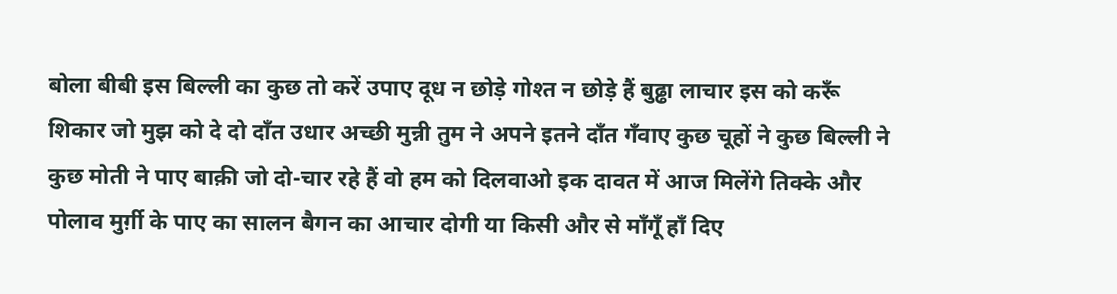बोला बीबी इस बिल्ली का कुछ तो करें उपाए दूध न छोड़े गोश्त न छोड़े हैं बुढ्ढा लाचार इस को करूँ शिकार जो मुझ को दे दो दाँत उधार अच्छी मुन्नी तुम ने अपने इतने दाँत गँवाए कुछ चूहों ने कुछ बिल्ली ने कुछ मोती ने पाए बाक़ी जो दो-चार रहे हैं वो हम को दिलवाओ इक दावत में आज मिलेंगे तिक्के और पोलाव मुर्ग़ी के पाए का सालन बैगन का आचार दोगी या किसी और से माँगूँ हाँ दिए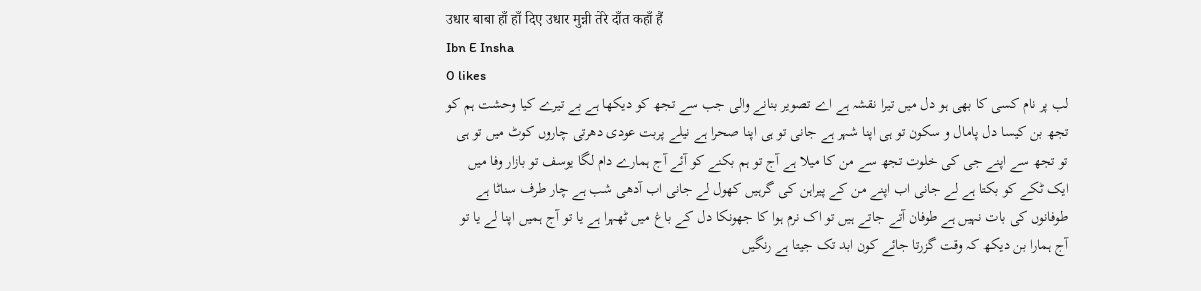उधार बाबा हाँ हाँ दिए उधार मुन्नी तेरे दाँत कहाँ हैं
Ibn E Insha
0 likes
لب پر نام کسی کا بھی ہو دل میں تیرا نقشہ ہے اے تصویر بنانے والی جب سے تجھ کو دیکھا ہے بے تیرے کیا وحشت ہم کو تجھ بن کیسا دل پامال و سکون تو ہی اپنا شہر ہے جانی تو ہی اپنا صحرا ہے نیلے پربت عودی دھرتی چاروں کوٹ میں تو ہی تو تجھ سے اپنے جی کی خلوت تجھ سے من کا میلا ہے آج تو ہم بکنے کو آئے آج ہمارے دام لگا یوسف تو بازار وفا میں ایک ٹکے کو بکتا ہے لے جانی اب اپنے من کے پیراہن کی گرہیں کھول لے جانی اب آدھی شب ہے چار طرف سناٹا ہے طوفانوں کی بات نہیں ہے طوفان آتے جاتے ہیں تو اک نرم ہوا کا جھونکا دل کے باغ میں ٹھہرا ہے یا تو آج ہمیں اپنا لے یا تو آج ہمارا بن دیکھ کہ وقت گزرتا جائے کون ابد تک جیتا ہے رنگیں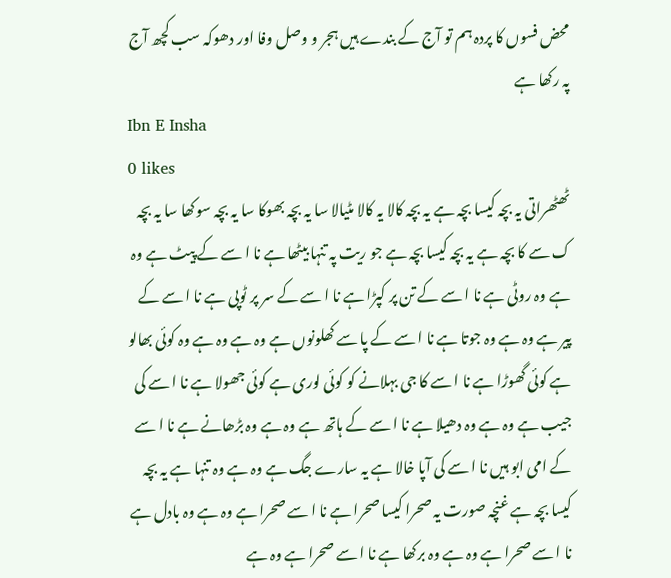محض فسوں کا پردہ ہم تو آج کے بندے ہیں ہجر و وصل وفا اور دھوکہ سب کچھ آج پہ رکھا ہے
Ibn E Insha
0 likes
ٹھٹھراتی یہ بچہ کیسا بچہ ہے یہ بچہ کالا یہ کالا مٹیالا سا یہ بچہ بھوکا سا یہ بچہ سوکھا سا یہ بچہ ک سے کا بچہ ہے یہ بچہ کیسا بچہ ہے جو ریت پہ تنہا بیٹھا ہے نا ا سے کے پیٹ ہے وہ ہے وہ روٹی ہے نا ا سے کے تن پر کپڑا ہے نا ا سے کے سر پر ٹوپی ہے نا ا سے کے پیر ہے وہ ہے وہ جوتا ہے نا ا سے کے پا سے کھلونوں ہے وہ ہے وہ ہے وہ کوئی بھالو ہے کوئی گھوڑا ہے نا ا سے کا جی بہلانے کو کوئی لوری ہے کوئی جھولا ہے نا ا سے کی جیب ہے وہ ہے وہ دھیلا ہے نا ا سے کے ہاتھ ہے وہ ہے وہ بڑھانے ہے نا ا سے کے امی ابو ہیں نا ا سے کی آپا خالا ہے یہ سارے جگ ہے وہ ہے وہ تنہا ہے یہ بچہ کیسا بچہ ہے غنچہ صورت یہ صحرا کیسا صحرا ہے نا ا سے صحرا ہے وہ ہے وہ بادل ہے نا ا سے صحرا ہے وہ ہے وہ برکھا ہے نا ا سے صحرا ہے وہ ہے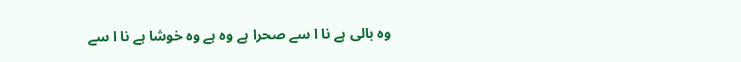وہ بالی ہے نا ا سے صحرا ہے وہ ہے وہ خوشا ہے نا ا سے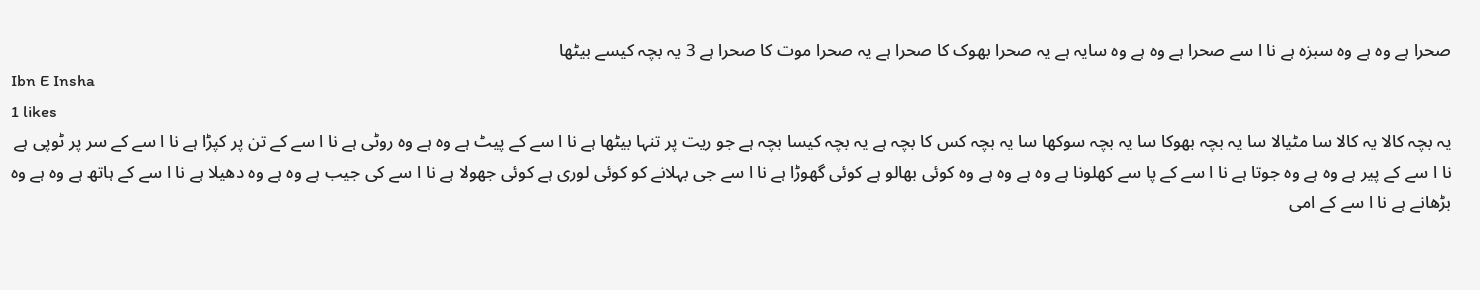صحرا ہے وہ ہے وہ سبزہ ہے نا ا سے صحرا ہے وہ ہے وہ سایہ ہے یہ صحرا بھوک کا صحرا ہے یہ صحرا موت کا صحرا ہے 3 یہ بچہ کیسے بیٹھا
Ibn E Insha
1 likes
یہ بچہ کالا یہ کالا سا مٹیالا سا یہ بچہ بھوکا سا یہ بچہ سوکھا سا یہ بچہ کس کا بچہ ہے یہ بچہ کیسا بچہ ہے جو ریت پر تنہا بیٹھا ہے نا ا سے کے پیٹ ہے وہ ہے وہ روٹی ہے نا ا سے کے تن پر کپڑا ہے نا ا سے کے سر پر ٹوپی ہے نا ا سے کے پیر ہے وہ ہے وہ جوتا ہے نا ا سے کے پا سے کھلونا ہے وہ ہے وہ ہے وہ کوئی بھالو ہے کوئی گھوڑا ہے نا ا سے جی بہلانے کو کوئی لوری ہے کوئی جھولا ہے نا ا سے کی جیب ہے وہ ہے وہ دھیلا ہے نا ا سے کے ہاتھ ہے وہ ہے وہ بڑھانے ہے نا ا سے کے امی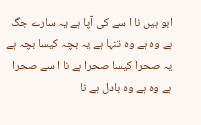ابو ہیں نا ا سے کی آپا ہے یہ سارے جگ ہے وہ ہے وہ تنہا ہے یہ بچہ کیسا بچہ ہے یہ صحرا کیسا صحرا ہے نا ا سے صحرا ہے وہ ہے وہ بادل ہے نا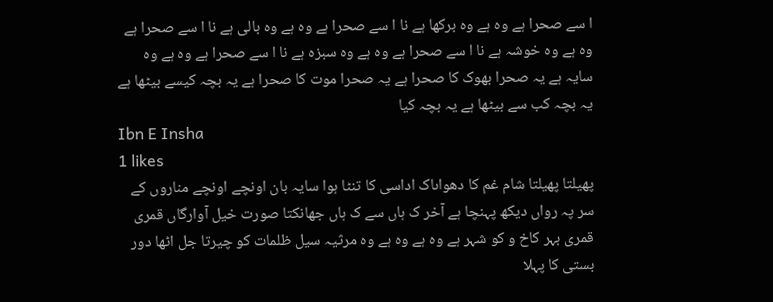ا سے صحرا ہے وہ ہے وہ برکھا ہے نا ا سے صحرا ہے وہ ہے وہ بالی ہے نا ا سے صحرا ہے وہ ہے وہ خوشہ ہے نا ا سے صحرا ہے وہ ہے وہ سبزہ ہے نا ا سے صحرا ہے وہ ہے وہ سایہ ہے یہ صحرا بھوک کا صحرا ہے یہ صحرا موت کا صحرا ہے یہ بچہ کیسے بیٹھا ہے یہ بچہ کب سے بیٹھا ہے یہ بچہ کیا
Ibn E Insha
1 likes
پھیلتا پھیلتا شام غم کا دھواںاک اداسی کا تنٹا ہوا سایہ بان اونچے اونچے مناروں کے سر پہ رواں دیکھ پہنچا ہے آخر ک ہاں سے ک ہاں جھانکتا صورت خیل آوارگاں قمری قمری بہر کاخ و کو شہر ہے وہ ہے وہ ہے وہ مرثیہ سیل ظلمات کو چیرتا جل اٹھا دور بستی کا پہلا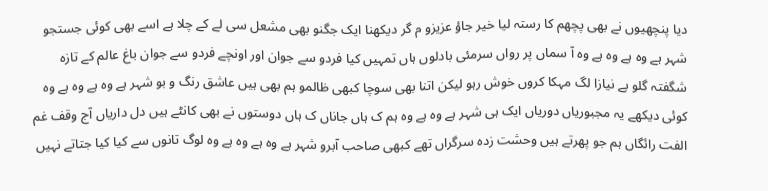دیا پنچھیوں نے بھی پچھم کا رستہ لیا خیر جاؤ عزیزو م گر دیکھنا ایک جگنو بھی مشعل سی لے کے چلا ہے اسے بھی کوئی جستجو شہر ہے وہ ہے وہ ہے وہ آ سماں پر رواں سرمئی بادلوں ہاں تمہیں کیا فردو سے جوان اور اونچے فردو سے جوان باغ عالم کے تازہ شگفتہ گلو بے نیازا لگ مہکا کروں خوش رہو لیکن اتنا بھی سوچا کبھی ظالمو ہم بھی ہیں عاشق رنگ و بو شہر ہے وہ ہے وہ ہے وہ کوئی دیکھے یہ مجبوریاں دوریاں ایک ہی شہر ہے وہ ہے وہ ہم ک ہاں جاناں ک ہاں دوستوں نے بھی کانٹے ہیں دل داریاں آج وقف غم الفت رائگاں ہم جو پھرتے ہیں وحشت زدہ سرگراں تھے کبھی صاحب آبرو شہر ہے وہ ہے وہ ہے وہ لوگ تانوں سے کیا کیا جتاتے نہیں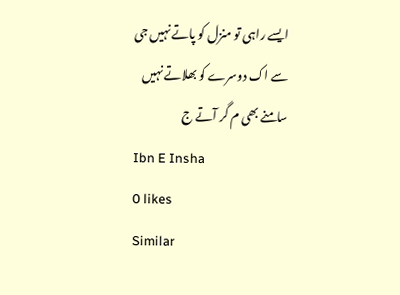ایسے راہی تو منزل کو پاتے نہیں جی سے اک دوسرے کو بھلاتے نہیں سامنے بھی م گر آتے ج
Ibn E Insha
0 likes
Similar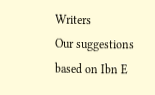Writers
Our suggestions based on Ibn E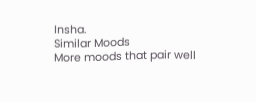Insha.
Similar Moods
More moods that pair well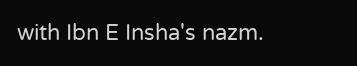with Ibn E Insha's nazm.